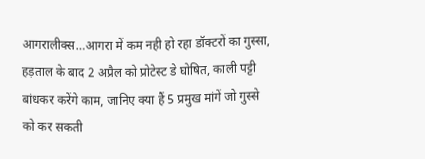आगरालीक्स…आगरा में कम नही हो रहा डॉक्टरों का गुस्सा, हड़ताल के बाद 2 अप्रैल को प्रोटेस्ट डे घोषित, काली पट्टी बांधकर करेंगे काम, जानिए क्या हैं 5 प्रमुख मांगें जो गुस्से को कर सकती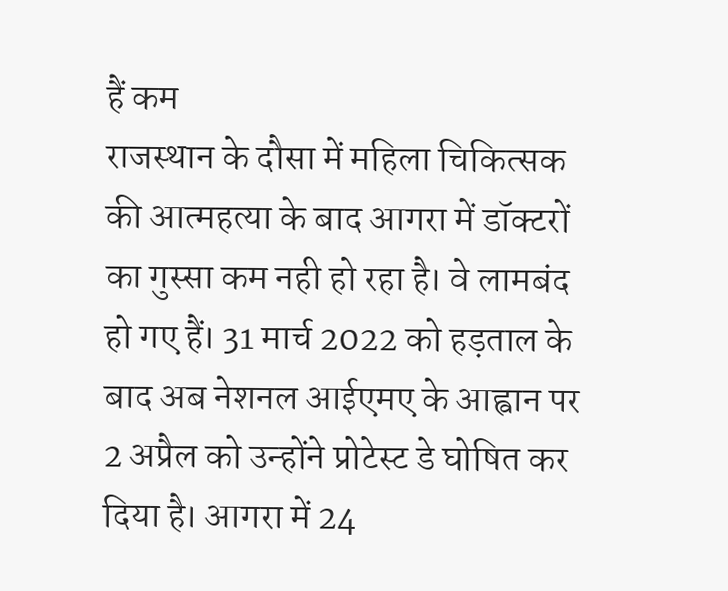हैं कम
राजस्थान के दौसा में महिला चिकित्सक की आत्महत्या के बाद आगरा में डॉक्टरों का गुस्सा कम नही हो रहा है। वे लामबंद हो गए हैं। 31 मार्च 2022 को हड़ताल के बाद अब नेशनल आईएमए के आह्वान पर 2 अप्रैल को उन्होंने प्रोटेस्ट डे घोषित कर दिया है। आगरा में 24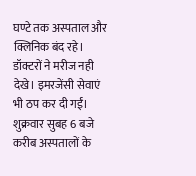घण्टे तक अस्पताल और क्लिनिक बंद रहे। डॉक्टरों ने मरीज नही देखे। इमरजेंसी सेवाएं भी ठप कर दी गईं। शुक्रवार सुबह 6 बजे करीब अस्पतालों के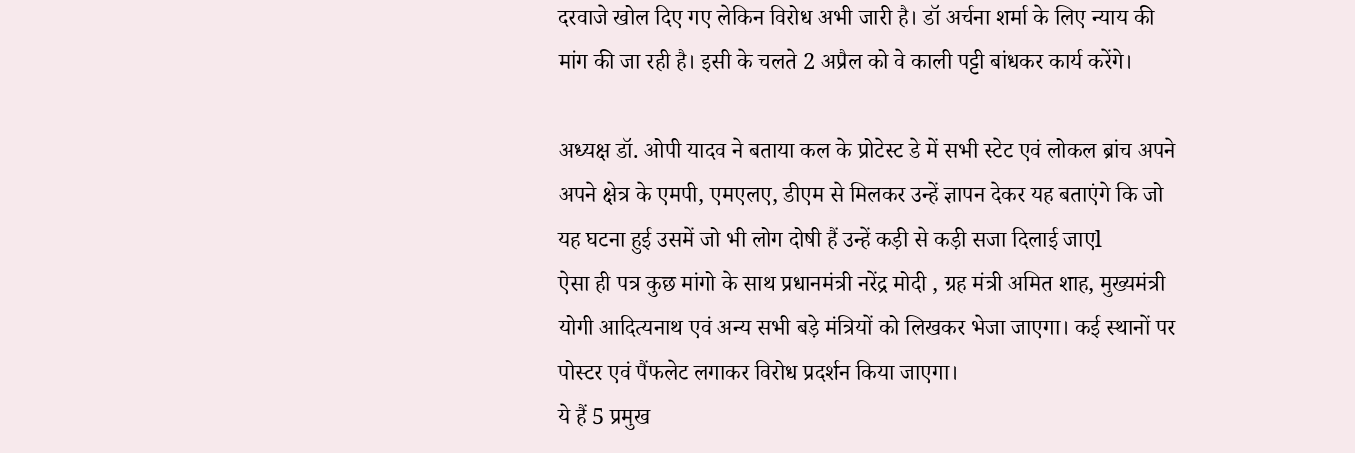दरवाजे खोल दिए गए लेकिन विरोध अभी जारी है। डॉ अर्चना शर्मा के लिए न्याय की मांग की जा रही है। इसी के चलते 2 अप्रैल को वे काली पट्टी बांधकर कार्य करेंगे।

अध्यक्ष डॉ. ओपी यादव ने बताया कल के प्रोटेस्ट डे में सभी स्टेट एवं लोकल ब्रांच अपने अपने क्षेत्र के एमपी, एमएलए, डीएम से मिलकर उन्हें ज्ञापन देकर यह बताएंगे कि जो यह घटना हुई उसमें जो भी लोग दोषी हैं उन्हें कड़ी से कड़ी सजा दिलाई जाएl
ऐसा ही पत्र कुछ मांगो के साथ प्रधानमंत्री नरेंद्र मोदी , ग्रह मंत्री अमित शाह, मुख्यमंत्री योगी आदित्यनाथ एवं अन्य सभी बड़े मंत्रियों को लिखकर भेजा जाएगा। कई स्थानों पर पोस्टर एवं पैंफलेट लगाकर विरोध प्रदर्शन किया जाएगा।
ये हैं 5 प्रमुख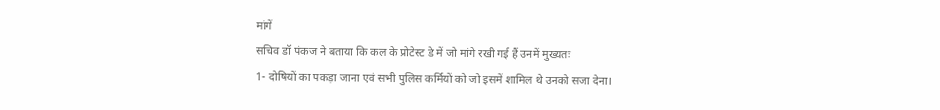मांगें
सचिव डॉ पंकज ने बताया कि कल के प्रोटेस्ट डे में जो मांगे रखी गई हैं उनमें मुख्यतः
1- दोषियों का पकड़ा जाना एवं सभी पुलिस कर्मियों को जो इसमें शामिल थे उनको सजा देना।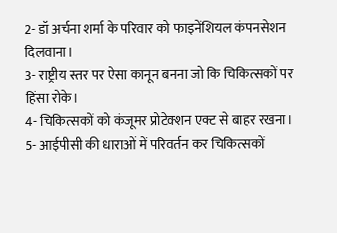2- डॉ अर्चना शर्मा के परिवार को फाइनेंशियल कंपनसेशन दिलवाना।
3- राष्ट्रीय स्तर पर ऐसा कानून बनना जो कि चिकित्सकों पर हिंसा रोके।
4- चिकित्सकों को कंजूमर प्रोटेक्शन एक्ट से बाहर रखना।
5- आईपीसी की धाराओं में परिवर्तन कर चिकित्सकों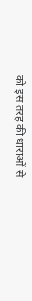को इस तरह की धाराओं से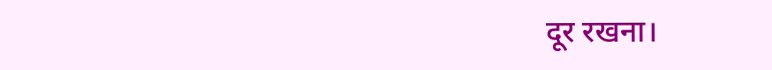दूर रखना।